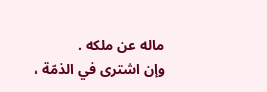ماله عن ملكه .
وإن اشترى في الذمّة ،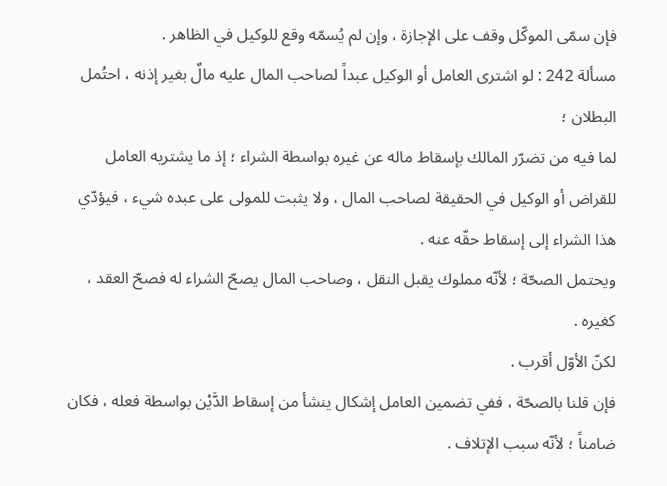فإن سمّى الموكّل وقف على الإجازة ، وإن لم يُسمّه وقع للوكيل في الظاهر .
مسألة 242 : لو اشترى العامل أو الوكيل عبداً لصاحب المال عليه مالٌ بغير إذنه ، احتُمل البطلان ؛
لما فيه من تضرّر المالك بإسقاط ماله عن غيره بواسطة الشراء ؛ إذ ما يشتريه العامل للقراض أو الوكيل في الحقيقة لصاحب المال ، ولا يثبت للمولى على عبده شيء ، فيؤدّي هذا الشراء إلى إسقاط حقّه عنه .
ويحتمل الصحّة ؛ لأنّه مملوك يقبل النقل ، وصاحب المال يصحّ الشراء له فصحّ العقد ، كغيره .
لكنّ الأوّل أقرب .
فإن قلنا بالصحّة ، ففي تضمين العامل إشكال ينشأ من إسقاط الدَّيْن بواسطة فعله ، فكان ضامناً ؛ لأنّه سبب الإتلاف .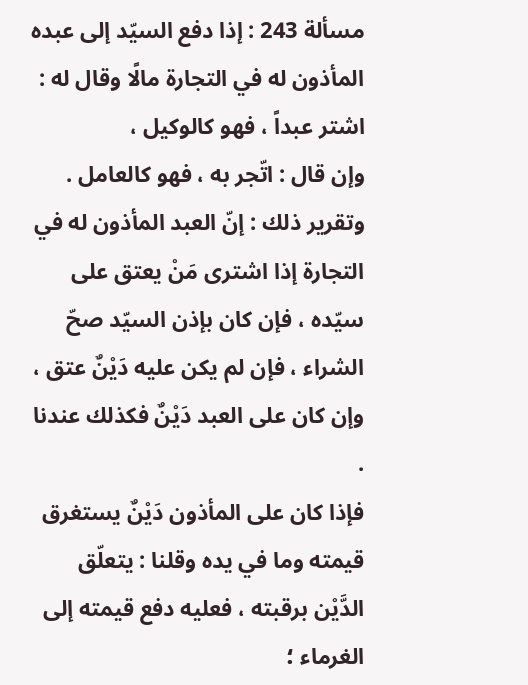مسألة 243 : إذا دفع السيّد إلى عبده المأذون له في التجارة مالًا وقال له : اشتر عبداً ، فهو كالوكيل ،
وإن قال : اتّجر به ، فهو كالعامل .
وتقرير ذلك : إنّ العبد المأذون له في التجارة إذا اشترى مَنْ يعتق على سيّده ، فإن كان بإذن السيّد صحّ الشراء ، فإن لم يكن عليه دَيْنٌ عتق ، وإن كان على العبد دَيْنٌ فكذلك عندنا .
فإذا كان على المأذون دَيْنٌ يستغرق قيمته وما في يده وقلنا : يتعلّق الدَّيْن برقبته ، فعليه دفع قيمته إلى الغرماء ؛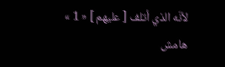لأنّه الذي أتلف [ عليهم ] « 1 »
هامش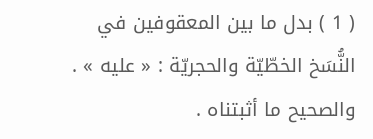( 1 ) بدل ما بين المعقوفين في النُّسَخ الخطّيّة والحجريّة : « عليه » . والصحيح ما أثبتناه .